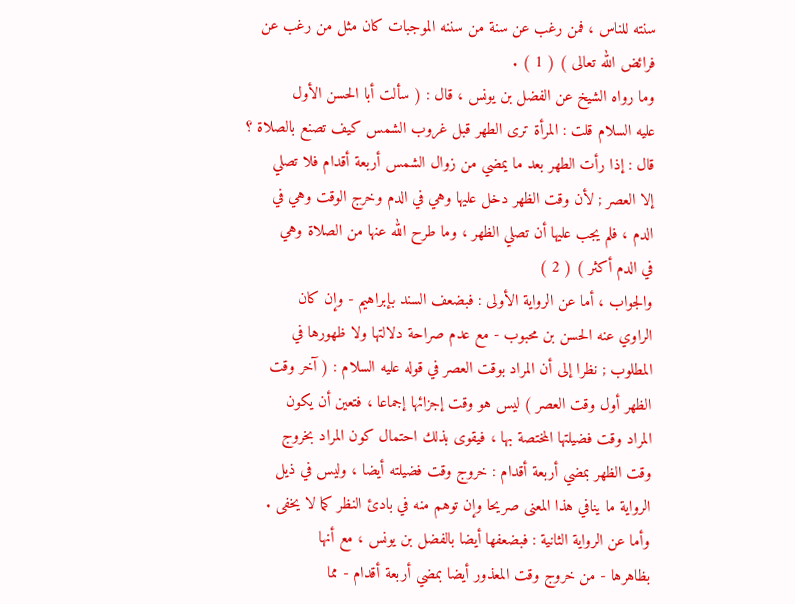سنته للناس ، فمن رغب عن سنة من سننه الموجبات كان مثل من رغب عن
فرائض الله تعالى ) ( 1 ) .
وما رواه الشيخ عن الفضل بن يونس ، قال : ( سألت أبا الحسن الأول
عليه السلام قلت : المرأة ترى الطهر قبل غروب الشمس كيف تصنع بالصلاة ؟
قال : إذا رأت الطهر بعد ما يمضي من زوال الشمس أربعة أقدام فلا تصلي
إلا العصر ; لأن وقت الظهر دخل عليها وهي في الدم وخرج الوقت وهي في
الدم ، فلم يجب عليها أن تصلي الظهر ، وما طرح الله عنها من الصلاة وهي
في الدم أكثر ) ( 2 )
والجواب ، أما عن الرواية الأولى : فبضعف السند بإبراهيم - وإن كان
الراوي عنه الحسن بن محبوب - مع عدم صراحة دلالتها ولا ظهورها في
المطلوب ; نظرا إلى أن المراد بوقت العصر في قوله عليه السلام : ( آخر وقت
الظهر أول وقت العصر ) ليس هو وقت إجزائها إجماعا ، فتعين أن يكون
المراد وقت فضيلتها المختصة بها ، فيقوى بذلك احتمال كون المراد بخروج
وقت الظهر بمضي أربعة أقدام : خروج وقت فضيلته أيضا ، وليس في ذيل
الرواية ما ينافي هذا المعنى صريحا وإن توهم منه في بادئ النظر كما لا يخفى .
وأما عن الرواية الثانية : فبضعفها أيضا بالفضل بن يونس ، مع أنها
بظاهرها - من خروج وقت المعذور أيضا بمضي أربعة أقدام - مما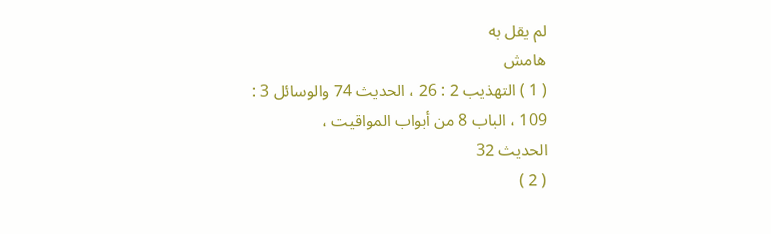لم يقل به
هامش
( 1 ) التهذيب 2 : 26 ، الحديث 74 والوسائل 3 : 109 ، الباب 8 من أبواب المواقيت ،
الحديث 32
( 2 )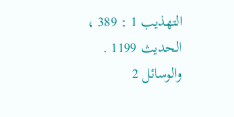التهذيب 1 : 389 ، الحديث 1199 . والوسائل 2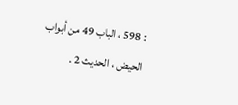: 598 ، الباب 49 من أبواب
الحيض ، الحديث 2 .